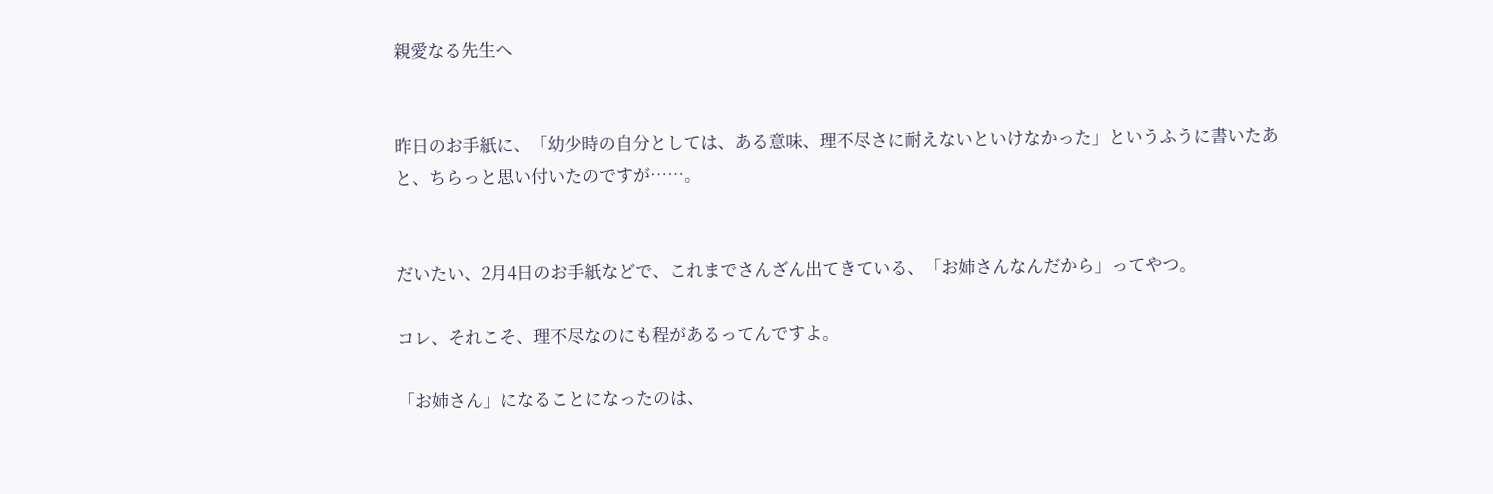親愛なる先生へ


昨日のお手紙に、「幼少時の自分としては、ある意味、理不尽さに耐えないといけなかった」というふうに書いたあと、ちらっと思い付いたのですが……。


だいたい、2月4日のお手紙などで、これまでさんざん出てきている、「お姉さんなんだから」ってやつ。

コレ、それこそ、理不尽なのにも程があるってんですよ。

「お姉さん」になることになったのは、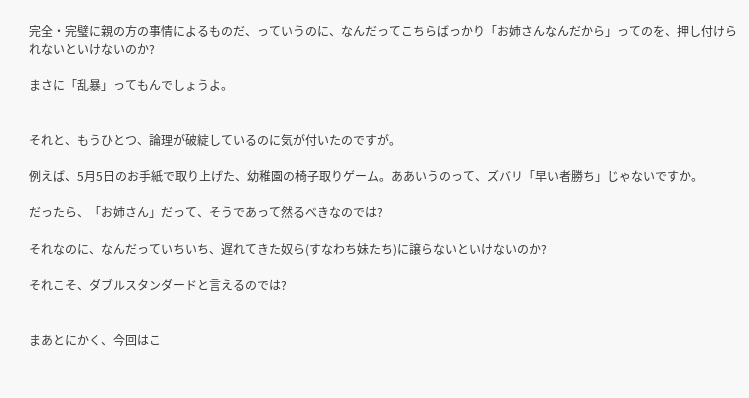完全・完璧に親の方の事情によるものだ、っていうのに、なんだってこちらばっかり「お姉さんなんだから」ってのを、押し付けられないといけないのか?

まさに「乱暴」ってもんでしょうよ。


それと、もうひとつ、論理が破綻しているのに気が付いたのですが。

例えば、5月5日のお手紙で取り上げた、幼稚園の椅子取りゲーム。ああいうのって、ズバリ「早い者勝ち」じゃないですか。

だったら、「お姉さん」だって、そうであって然るべきなのでは?

それなのに、なんだっていちいち、遅れてきた奴ら(すなわち妹たち)に譲らないといけないのか?

それこそ、ダブルスタンダードと言えるのでは?


まあとにかく、今回はこ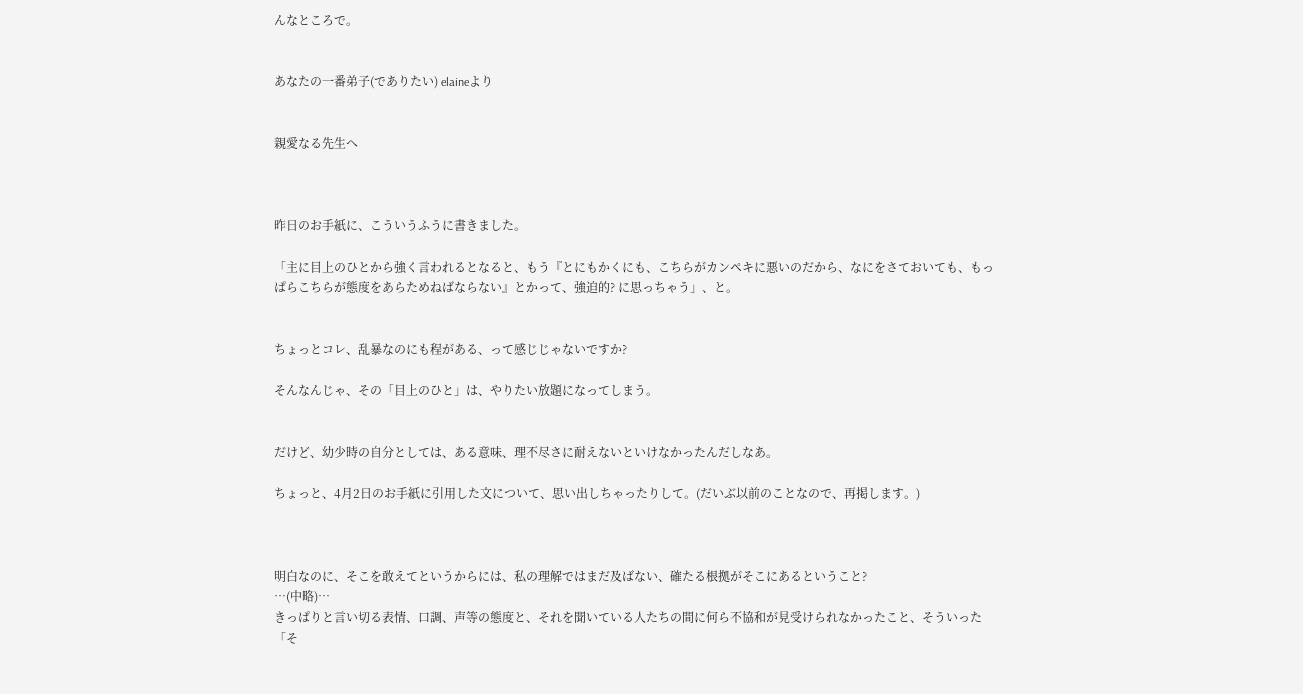んなところで。


あなたの一番弟子(でありたい) elaineより


親愛なる先生へ



昨日のお手紙に、こういうふうに書きました。

「主に目上のひとから強く言われるとなると、もう『とにもかくにも、こちらがカンペキに悪いのだから、なにをさておいても、もっぱらこちらが態度をあらためねばならない』とかって、強迫的? に思っちゃう」、と。


ちょっとコレ、乱暴なのにも程がある、って感じじゃないですか?

そんなんじゃ、その「目上のひと」は、やりたい放題になってしまう。


だけど、幼少時の自分としては、ある意味、理不尽さに耐えないといけなかったんだしなあ。

ちょっと、4月2日のお手紙に引用した文について、思い出しちゃったりして。(だいぶ以前のことなので、再掲します。)



明白なのに、そこを敢えてというからには、私の理解ではまだ及ばない、確たる根拠がそこにあるということ?
…(中略)…
きっぱりと言い切る表情、口調、声等の態度と、それを聞いている人たちの間に何ら不協和が見受けられなかったこと、そういった「そ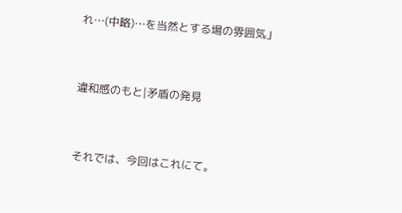れ…(中略)…を当然とする場の雰囲気」



違和感のもと|矛盾の発見



それでは、今回はこれにて。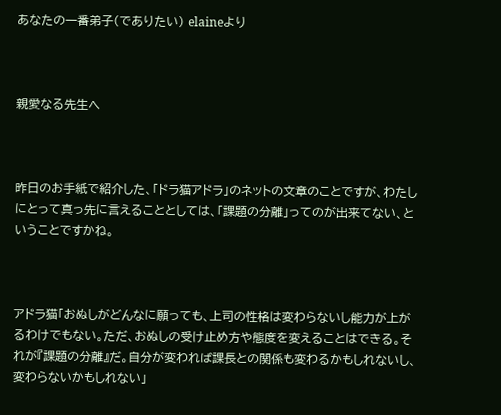あなたの一番弟子(でありたい) elaineより



親愛なる先生へ



昨日のお手紙で紹介した、「ドラ猫アドラ」のネットの文章のことですが、わたしにとって真っ先に言えることとしては、「課題の分離」ってのが出来てない、ということですかね。



アドラ猫「おぬしがどんなに願っても、上司の性格は変わらないし能力が上がるわけでもない。ただ、おぬしの受け止め方や態度を変えることはできる。それが『課題の分離』だ。自分が変われば課長との関係も変わるかもしれないし、変わらないかもしれない」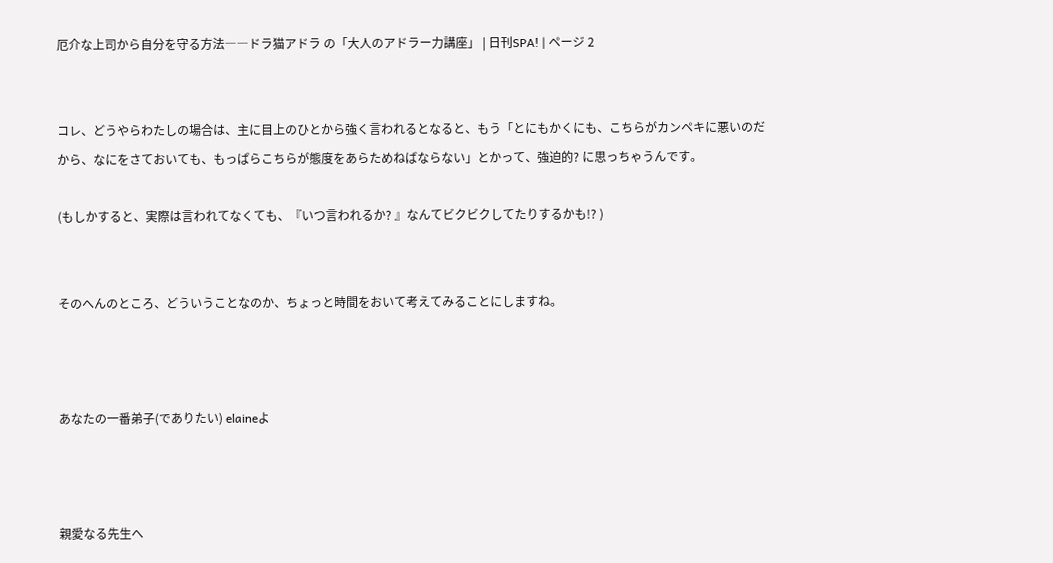厄介な上司から自分を守る方法――ドラ猫アドラ の「大人のアドラー力講座」 | 日刊SPA! | ページ 2


コレ、どうやらわたしの場合は、主に目上のひとから強く言われるとなると、もう「とにもかくにも、こちらがカンペキに悪いのだから、なにをさておいても、もっぱらこちらが態度をあらためねばならない」とかって、強迫的? に思っちゃうんです。

(もしかすると、実際は言われてなくても、『いつ言われるか? 』なんてビクビクしてたりするかも!? )


そのへんのところ、どういうことなのか、ちょっと時間をおいて考えてみることにしますね。



あなたの一番弟子(でありたい) elaineよ



親愛なる先生へ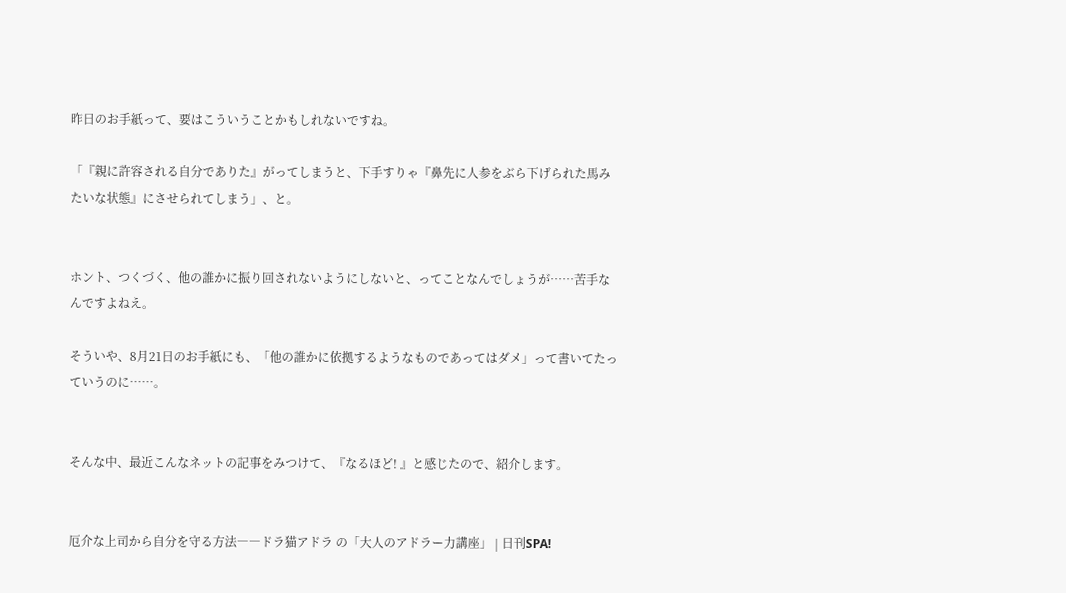昨日のお手紙って、要はこういうことかもしれないですね。

「『親に許容される自分でありた』がってしまうと、下手すりゃ『鼻先に人参をぶら下げられた馬みたいな状態』にさせられてしまう」、と。


ホント、つくづく、他の誰かに振り回されないようにしないと、ってことなんでしょうが……苦手なんですよねえ。

そういや、8月21日のお手紙にも、「他の誰かに依拠するようなものであってはダメ」って書いてたっていうのに……。


そんな中、最近こんなネットの記事をみつけて、『なるほど! 』と感じたので、紹介します。


厄介な上司から自分を守る方法――ドラ猫アドラ の「大人のアドラー力講座」 | 日刊SPA!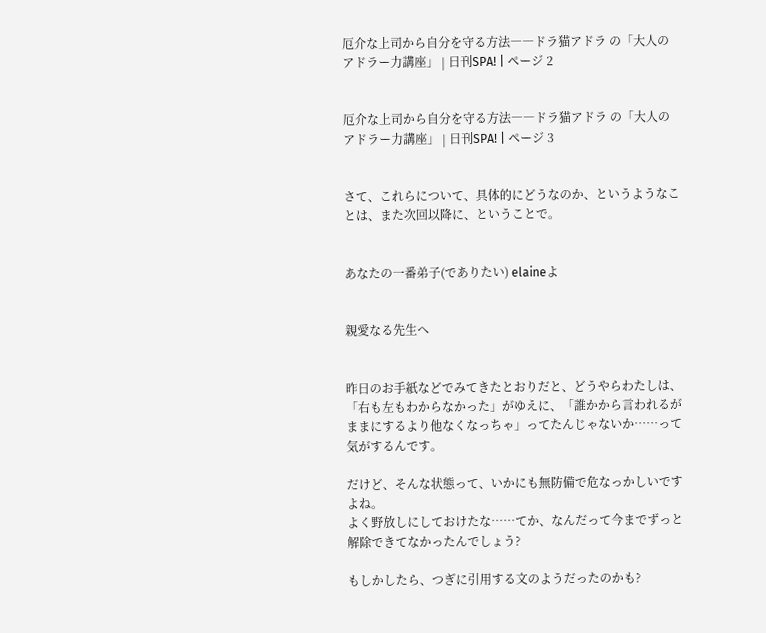厄介な上司から自分を守る方法――ドラ猫アドラ の「大人のアドラー力講座」 | 日刊SPA! | ページ 2


厄介な上司から自分を守る方法――ドラ猫アドラ の「大人のアドラー力講座」 | 日刊SPA! | ページ 3


さて、これらについて、具体的にどうなのか、というようなことは、また次回以降に、ということで。


あなたの一番弟子(でありたい) elaineよ


親愛なる先生へ


昨日のお手紙などでみてきたとおりだと、どうやらわたしは、「右も左もわからなかった」がゆえに、「誰かから言われるがままにするより他なくなっちゃ」ってたんじゃないか……って気がするんです。

だけど、そんな状態って、いかにも無防備で危なっかしいですよね。
よく野放しにしておけたな……てか、なんだって今までずっと解除できてなかったんでしょう?

もしかしたら、つぎに引用する文のようだったのかも?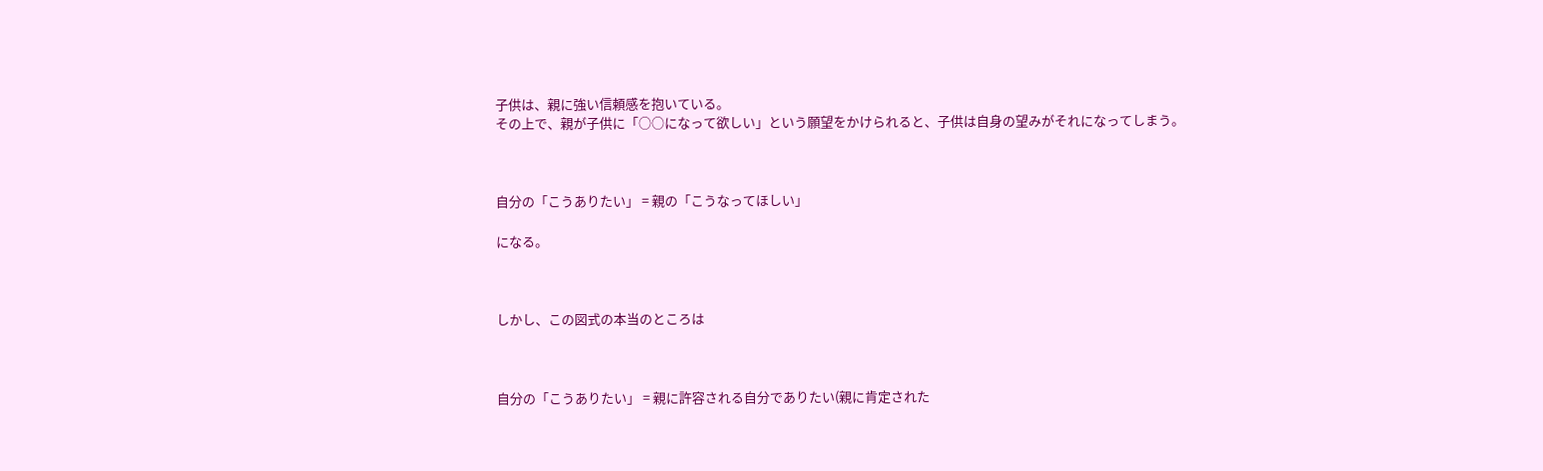子供は、親に強い信頼感を抱いている。
その上で、親が子供に「○○になって欲しい」という願望をかけられると、子供は自身の望みがそれになってしまう。



自分の「こうありたい」 = 親の「こうなってほしい」

になる。



しかし、この図式の本当のところは



自分の「こうありたい」 = 親に許容される自分でありたい(親に肯定された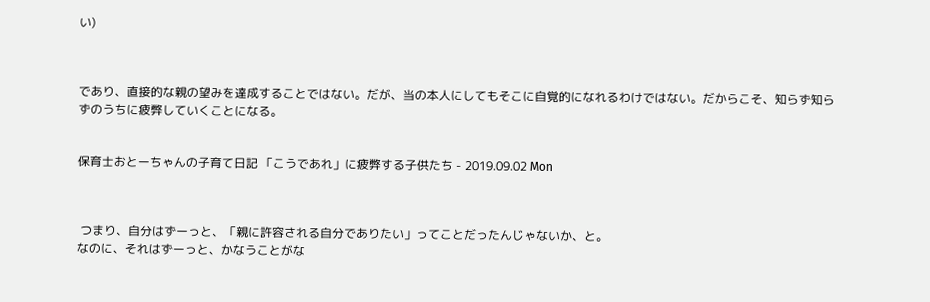い)



であり、直接的な親の望みを達成することではない。だが、当の本人にしてもそこに自覚的になれるわけではない。だからこそ、知らず知らずのうちに疲弊していくことになる。


保育士おとーちゃんの子育て日記 「こうであれ」に疲弊する子供たち - 2019.09.02 Mon



 つまり、自分はずーっと、「親に許容される自分でありたい」ってことだったんじゃないか、と。
なのに、それはずーっと、かなうことがな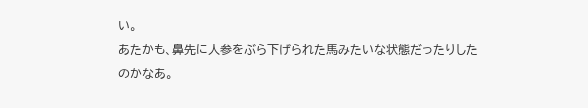い。
あたかも、鼻先に人参をぶら下げられた馬みたいな状態だったりしたのかなあ。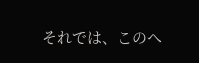それでは、このへ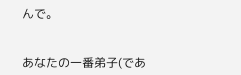んで。


あなたの一番弟子(であ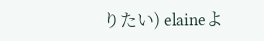りたい) elaineよ